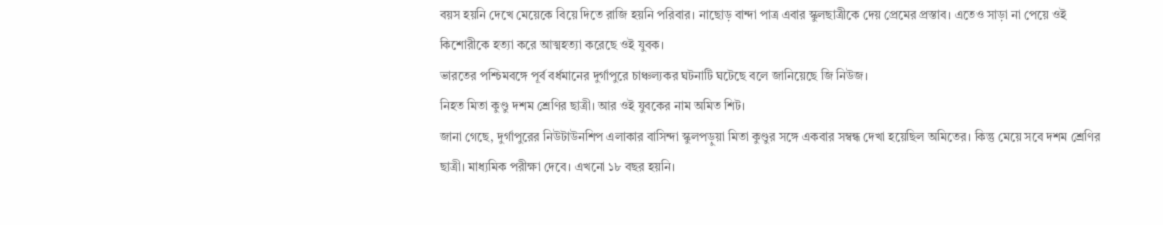বয়স হয়নি দেখে মেয়েকে বিয়ে দিতে রাজি হয়নি পরিবার। নাছোড় বান্দা পাত্র এবার স্কুলছাত্রীকে দেয় প্রেমের প্রস্তাব। এতেও সাড়া না পেয়ে ওই কিশোরীকে হত্যা করে আত্মহত্যা করেছে ওই যুবক।
ভারতের পশ্চিমবঙ্গে পূর্ব বর্ধমানের দুর্গাপুরে চাঞ্চল্যকর ঘটনাটি ঘটেছে বলে জানিয়েছে জি নিউজ।
নিহত মিতা কুণ্ডু দশম শ্রেণির ছাত্রী। আর ওই যুবকের নাম অমিত শিট।
জানা গেছে, দুর্গাপুরের নিউটাউনশিপ এলাকার বাসিন্দা স্কুলপড়ুয়া মিতা কুণ্ডুর সঙ্গে একবার সম্বন্ধ দেখা হয়েছিল অমিতের। কিন্তু মেয়ে সবে দশম শ্রেণির ছাত্রী। মাধ্যমিক পরীক্ষা দেবে। এখনো ১৮ বছর হয়নি।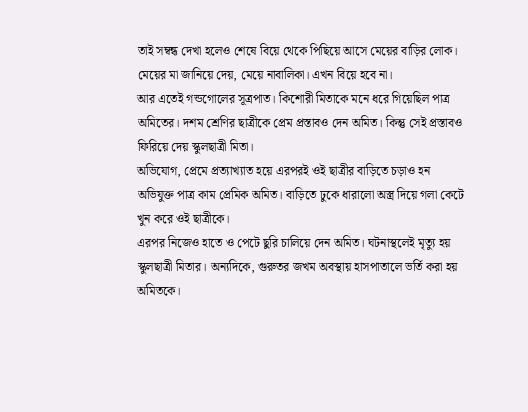তাই সম্বন্ধ দেখা হলেও শেষে বিয়ে থেকে পিছিয়ে আসে মেয়ের বাড়ির লোক। মেয়ের মা জানিয়ে দেয়, মেয়ে নাবালিকা। এখন বিয়ে হবে না।
আর এতেই গন্ডগোলের সূত্রপাত। কিশোরী মিতাকে মনে ধরে গিয়েছিল পাত্র অমিতের। দশম শ্রেণির ছাত্রীকে প্রেম প্রস্তাবও দেন অমিত। কিন্তু সেই প্রস্তাবও ফিরিয়ে দেয় স্কুলছাত্রী মিতা।
অভিযোগ, প্রেমে প্রত্যাখ্যাত হয়ে এরপরই ওই ছাত্রীর বাড়িতে চড়াও হন অভিযুক্ত পাত্র কাম প্রেমিক অমিত। বাড়িতে ঢুকে ধারালো অস্ত্র দিয়ে গলা কেটে খুন করে ওই ছাত্রীকে।
এরপর নিজেও হাতে ও পেটে ছুরি চালিয়ে দেন অমিত। ঘটনাস্থলেই মৃত্যু হয় স্কুলছাত্রী মিতার। অন্যদিকে, গুরুতর জখম অবস্থায় হাসপাতালে ভর্তি করা হয় অমিতকে।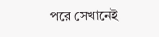পরে সেখানেই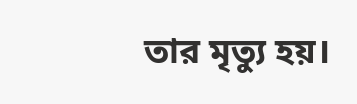তার মৃত্যু হয়।